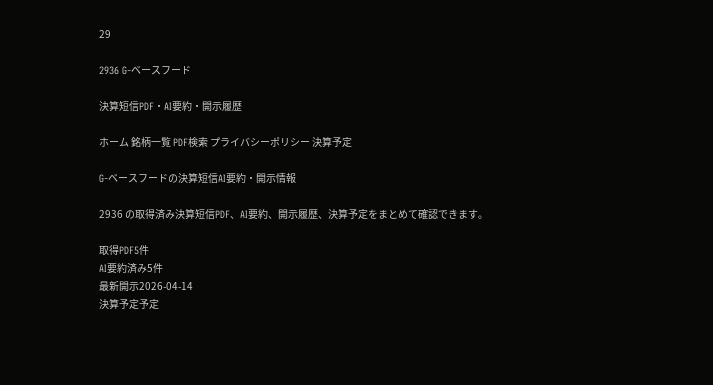29

2936 G-ベースフード

決算短信PDF・AI要約・開示履歴

ホーム 銘柄一覧 PDF検索 プライバシーポリシー 決算予定

G-ベースフードの決算短信AI要約・開示情報

2936 の取得済み決算短信PDF、AI要約、開示履歴、決算予定をまとめて確認できます。

取得PDF5件
AI要約済み5件
最新開示2026-04-14
決算予定予定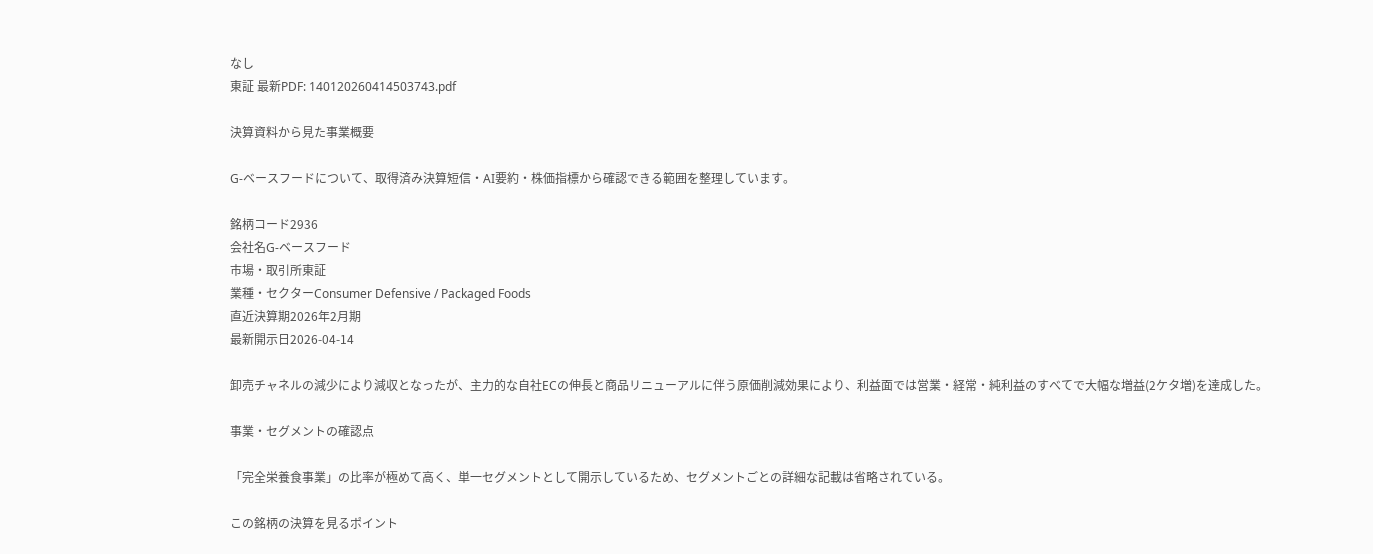なし
東証 最新PDF: 140120260414503743.pdf

決算資料から見た事業概要

G-ベースフードについて、取得済み決算短信・AI要約・株価指標から確認できる範囲を整理しています。

銘柄コード2936
会社名G-ベースフード
市場・取引所東証
業種・セクターConsumer Defensive / Packaged Foods
直近決算期2026年2月期
最新開示日2026-04-14

卸売チャネルの減少により減収となったが、主力的な自社ECの伸長と商品リニューアルに伴う原価削減効果により、利益面では営業・経常・純利益のすべてで大幅な増益(2ケタ増)を達成した。

事業・セグメントの確認点

「完全栄養食事業」の比率が極めて高く、単一セグメントとして開示しているため、セグメントごとの詳細な記載は省略されている。

この銘柄の決算を見るポイント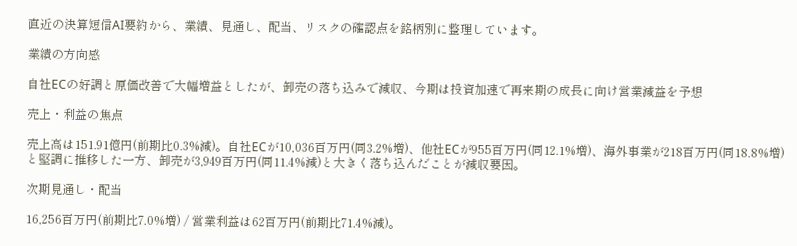直近の決算短信AI要約から、業績、見通し、配当、リスクの確認点を銘柄別に整理しています。

業績の方向感

自社ECの好調と原価改善で大幅増益としたが、卸売の落ち込みで減収、今期は投資加速で再来期の成長に向け営業減益を予想

売上・利益の焦点

売上高は151.91億円(前期比0.3%減)。自社ECが10,036百万円(同3.2%増)、他社ECが955百万円(同12.1%増)、海外事業が218百万円(同18.8%増)と堅調に推移した一方、卸売が3,949百万円(同11.4%減)と大きく落ち込んだことが減収要因。

次期見通し・配当

16,256百万円(前期比7.0%増) / 営業利益は62百万円(前期比71.4%減)。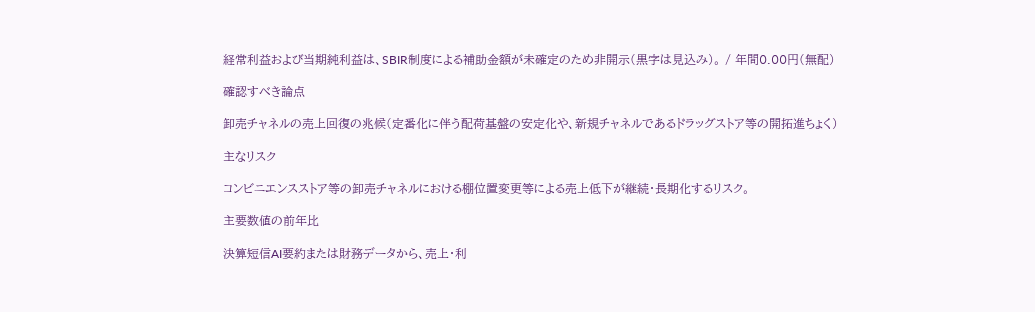経常利益および当期純利益は、SBIR制度による補助金額が未確定のため非開示(黒字は見込み)。 / 年間0.00円(無配)

確認すべき論点

卸売チャネルの売上回復の兆候(定番化に伴う配荷基盤の安定化や、新規チャネルであるドラッグストア等の開拓進ちょく)

主なリスク

コンビニエンスストア等の卸売チャネルにおける棚位置変更等による売上低下が継続・長期化するリスク。

主要数値の前年比

決算短信AI要約または財務データから、売上・利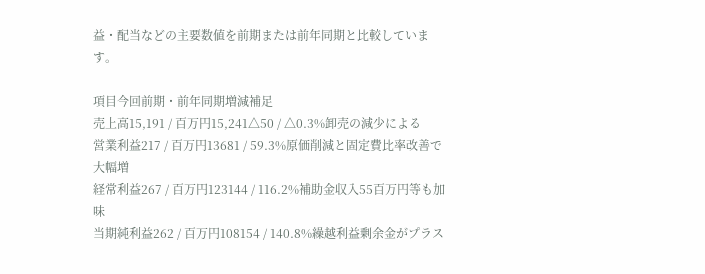益・配当などの主要数値を前期または前年同期と比較しています。

項目今回前期・前年同期増減補足
売上高15,191 / 百万円15,241△50 / △0.3%卸売の減少による
営業利益217 / 百万円13681 / 59.3%原価削減と固定費比率改善で大幅増
経常利益267 / 百万円123144 / 116.2%補助金収入55百万円等も加味
当期純利益262 / 百万円108154 / 140.8%繰越利益剰余金がプラス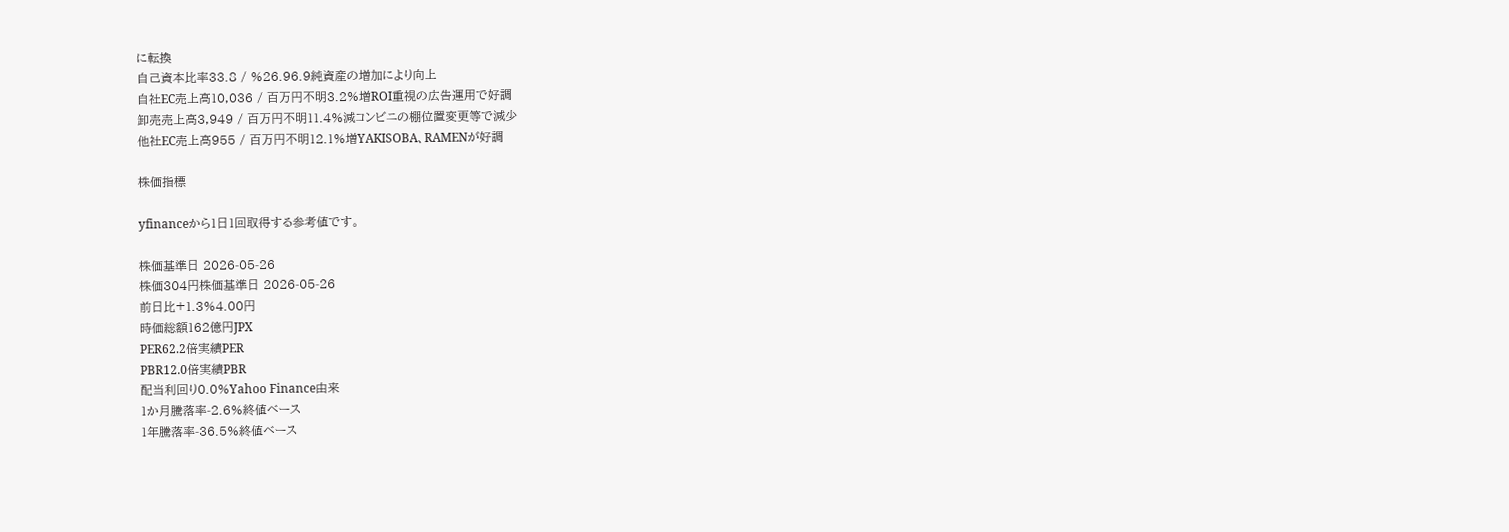に転換
自己資本比率33.8 / %26.96.9純資産の増加により向上
自社EC売上高10,036 / 百万円不明3.2%増ROI重視の広告運用で好調
卸売売上高3,949 / 百万円不明11.4%減コンビニの棚位置変更等で減少
他社EC売上高955 / 百万円不明12.1%増YAKISOBA、RAMENが好調

株価指標

yfinanceから1日1回取得する参考値です。

株価基準日 2026-05-26
株価304円株価基準日 2026-05-26
前日比+1.3%4.00円
時価総額162億円JPX
PER62.2倍実績PER
PBR12.0倍実績PBR
配当利回り0.0%Yahoo Finance由来
1か月騰落率-2.6%終値ベース
1年騰落率-36.5%終値ベース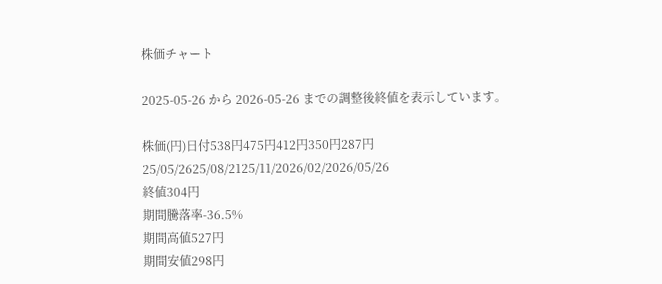株価チャート

2025-05-26 から 2026-05-26 までの調整後終値を表示しています。

株価(円)日付538円475円412円350円287円25/05/2625/08/2125/11/2026/02/2026/05/26
終値304円
期間騰落率-36.5%
期間高値527円
期間安値298円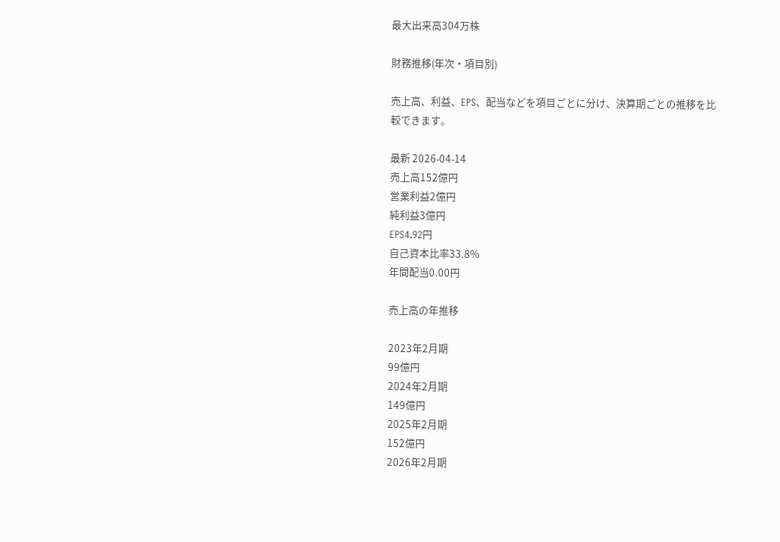最大出来高304万株

財務推移(年次・項目別)

売上高、利益、EPS、配当などを項目ごとに分け、決算期ごとの推移を比較できます。

最新 2026-04-14
売上高152億円
営業利益2億円
純利益3億円
EPS4.92円
自己資本比率33.8%
年間配当0.00円

売上高の年推移

2023年2月期
99億円
2024年2月期
149億円
2025年2月期
152億円
2026年2月期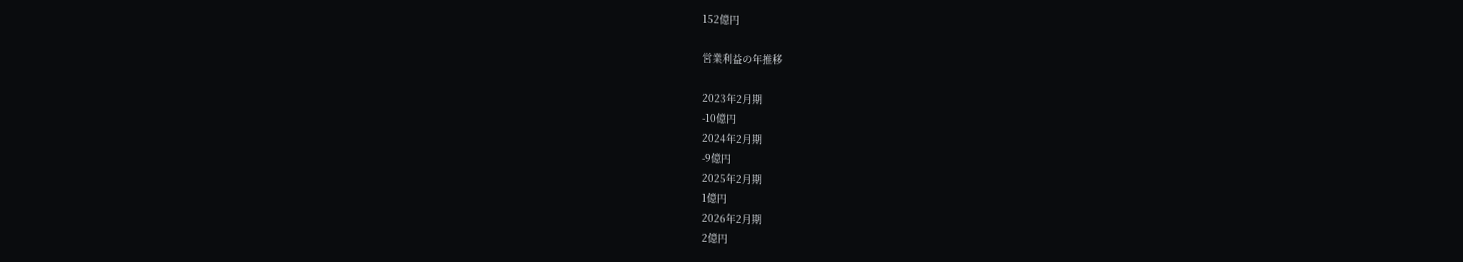152億円

営業利益の年推移

2023年2月期
-10億円
2024年2月期
-9億円
2025年2月期
1億円
2026年2月期
2億円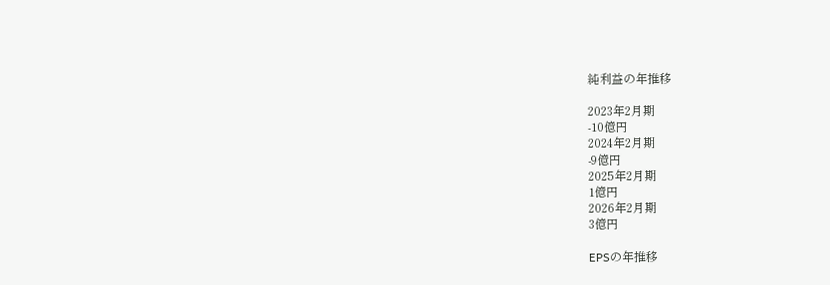純利益の年推移

2023年2月期
-10億円
2024年2月期
-9億円
2025年2月期
1億円
2026年2月期
3億円

EPSの年推移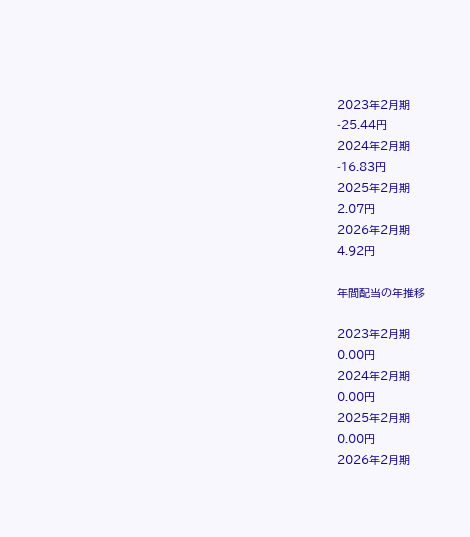2023年2月期
-25.44円
2024年2月期
-16.83円
2025年2月期
2.07円
2026年2月期
4.92円

年間配当の年推移

2023年2月期
0.00円
2024年2月期
0.00円
2025年2月期
0.00円
2026年2月期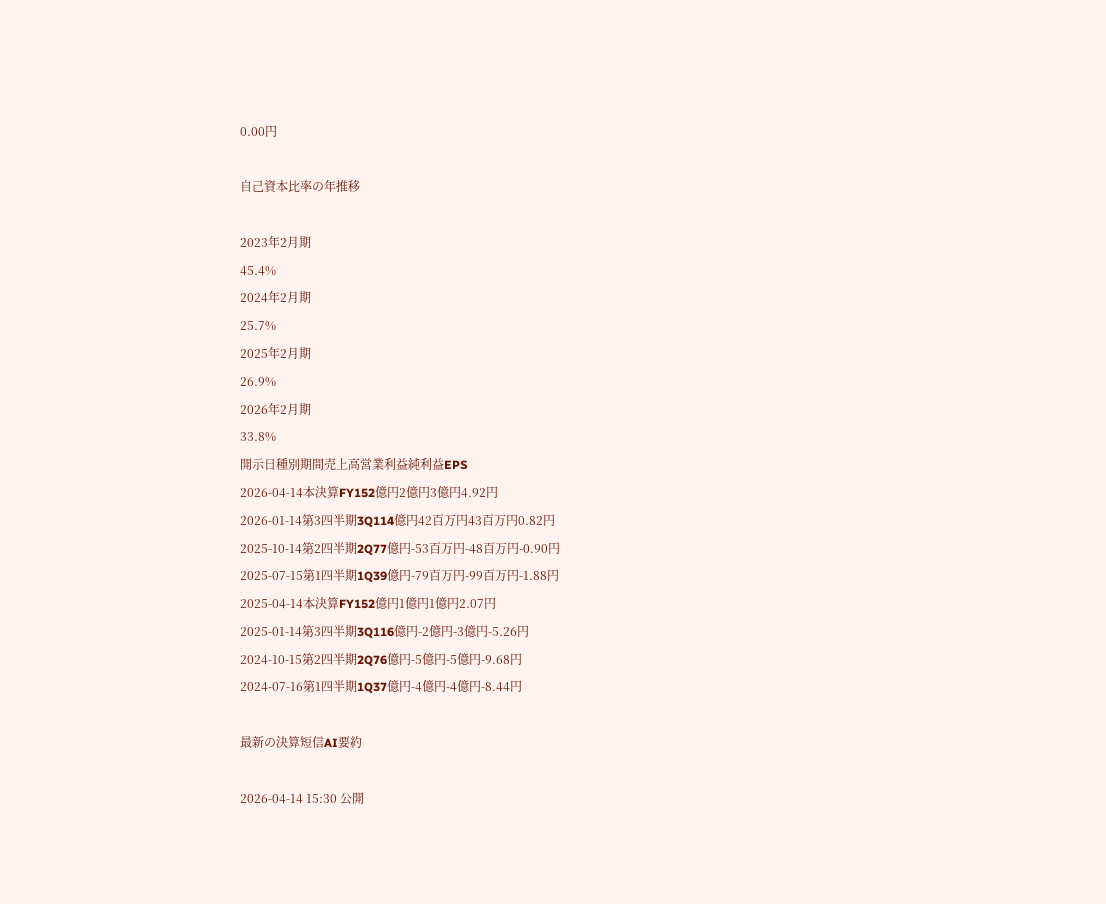0.00円

自己資本比率の年推移

2023年2月期
45.4%
2024年2月期
25.7%
2025年2月期
26.9%
2026年2月期
33.8%
開示日種別期間売上高営業利益純利益EPS
2026-04-14本決算FY152億円2億円3億円4.92円
2026-01-14第3四半期3Q114億円42百万円43百万円0.82円
2025-10-14第2四半期2Q77億円-53百万円-48百万円-0.90円
2025-07-15第1四半期1Q39億円-79百万円-99百万円-1.88円
2025-04-14本決算FY152億円1億円1億円2.07円
2025-01-14第3四半期3Q116億円-2億円-3億円-5.26円
2024-10-15第2四半期2Q76億円-5億円-5億円-9.68円
2024-07-16第1四半期1Q37億円-4億円-4億円-8.44円

最新の決算短信AI要約

2026-04-14 15:30 公開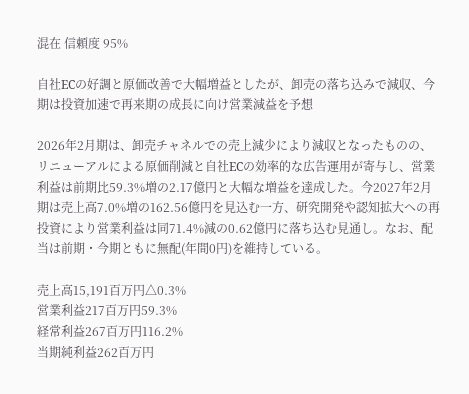混在 信頼度 95%

自社ECの好調と原価改善で大幅増益としたが、卸売の落ち込みで減収、今期は投資加速で再来期の成長に向け営業減益を予想

2026年2月期は、卸売チャネルでの売上減少により減収となったものの、リニューアルによる原価削減と自社ECの効率的な広告運用が寄与し、営業利益は前期比59.3%増の2.17億円と大幅な増益を達成した。今2027年2月期は売上高7.0%増の162.56億円を見込む一方、研究開発や認知拡大への再投資により営業利益は同71.4%減の0.62億円に落ち込む見通し。なお、配当は前期・今期ともに無配(年間0円)を維持している。

売上高15,191百万円△0.3%
営業利益217百万円59.3%
経常利益267百万円116.2%
当期純利益262百万円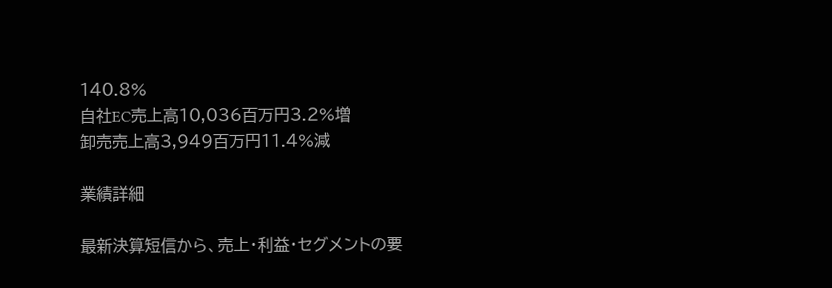140.8%
自社EC売上高10,036百万円3.2%増
卸売売上高3,949百万円11.4%減

業績詳細

最新決算短信から、売上・利益・セグメントの要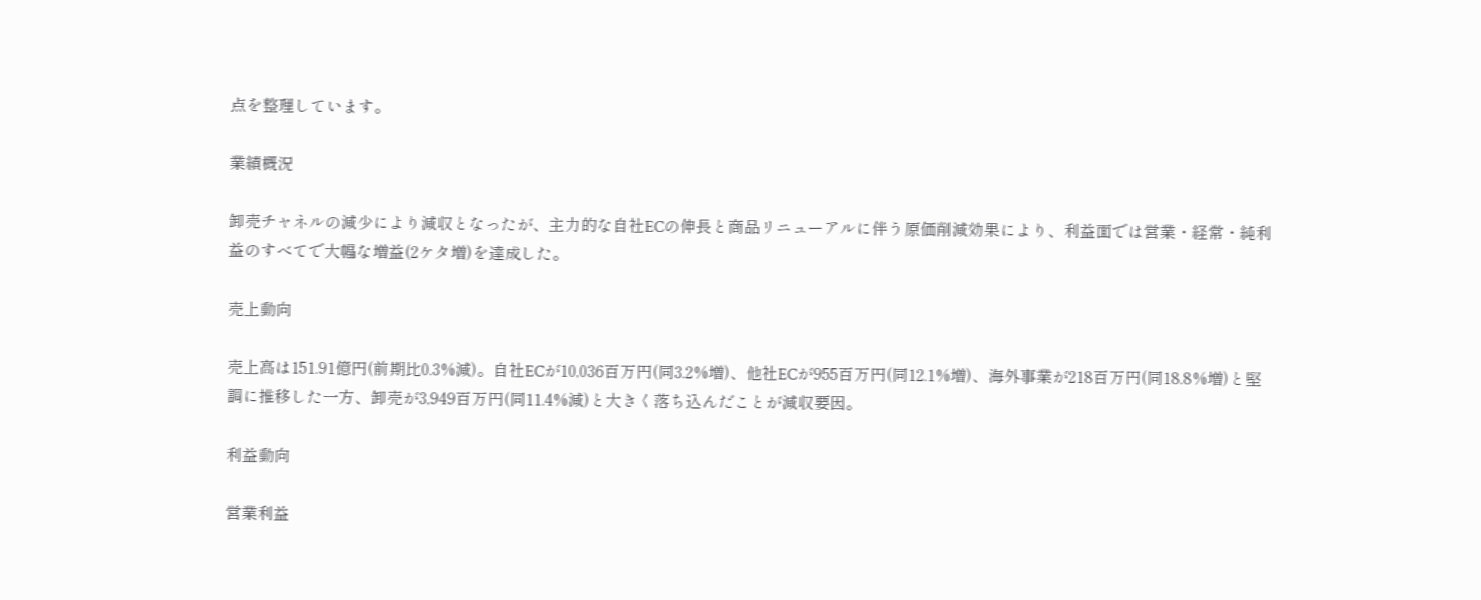点を整理しています。

業績概況

卸売チャネルの減少により減収となったが、主力的な自社ECの伸長と商品リニューアルに伴う原価削減効果により、利益面では営業・経常・純利益のすべてで大幅な増益(2ケタ増)を達成した。

売上動向

売上高は151.91億円(前期比0.3%減)。自社ECが10,036百万円(同3.2%増)、他社ECが955百万円(同12.1%増)、海外事業が218百万円(同18.8%増)と堅調に推移した一方、卸売が3,949百万円(同11.4%減)と大きく落ち込んだことが減収要因。

利益動向

営業利益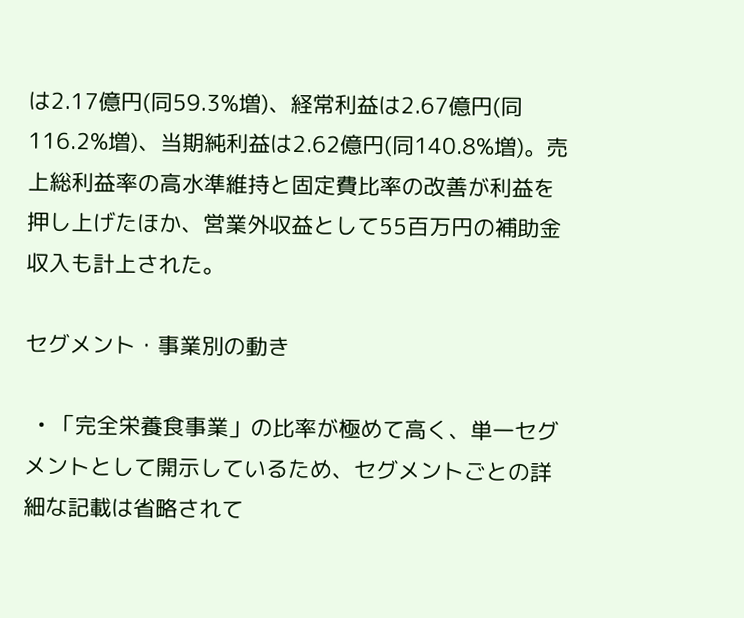は2.17億円(同59.3%増)、経常利益は2.67億円(同116.2%増)、当期純利益は2.62億円(同140.8%増)。売上総利益率の高水準維持と固定費比率の改善が利益を押し上げたほか、営業外収益として55百万円の補助金収入も計上された。

セグメント・事業別の動き

  • 「完全栄養食事業」の比率が極めて高く、単一セグメントとして開示しているため、セグメントごとの詳細な記載は省略されて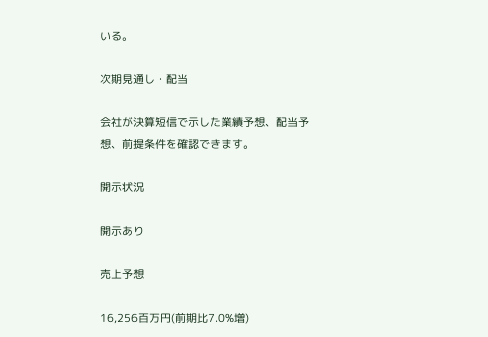いる。

次期見通し・配当

会社が決算短信で示した業績予想、配当予想、前提条件を確認できます。

開示状況

開示あり

売上予想

16,256百万円(前期比7.0%増)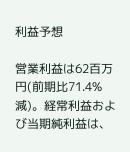利益予想

営業利益は62百万円(前期比71.4%減)。経常利益および当期純利益は、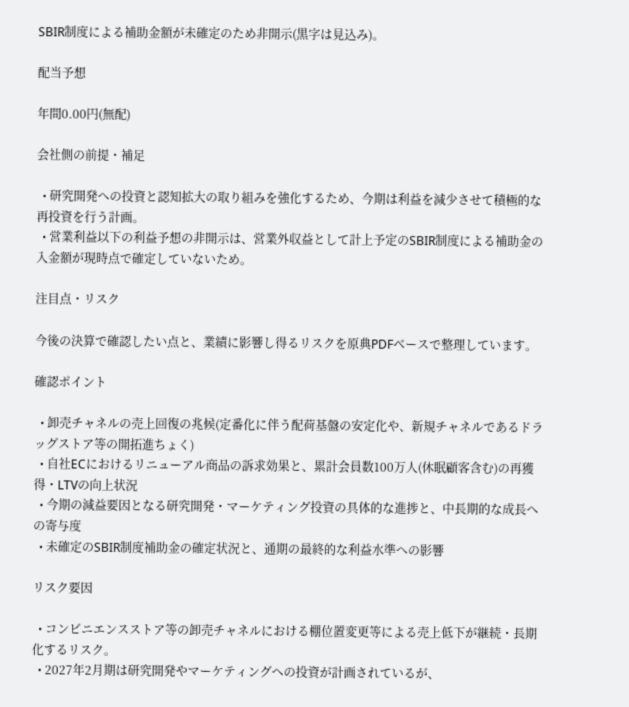SBIR制度による補助金額が未確定のため非開示(黒字は見込み)。

配当予想

年間0.00円(無配)

会社側の前提・補足

  • 研究開発への投資と認知拡大の取り組みを強化するため、今期は利益を減少させて積極的な再投資を行う計画。
  • 営業利益以下の利益予想の非開示は、営業外収益として計上予定のSBIR制度による補助金の入金額が現時点で確定していないため。

注目点・リスク

今後の決算で確認したい点と、業績に影響し得るリスクを原典PDFベースで整理しています。

確認ポイント

  • 卸売チャネルの売上回復の兆候(定番化に伴う配荷基盤の安定化や、新規チャネルであるドラッグストア等の開拓進ちょく)
  • 自社ECにおけるリニューアル商品の訴求効果と、累計会員数100万人(休眠顧客含む)の再獲得・LTVの向上状況
  • 今期の減益要因となる研究開発・マーケティング投資の具体的な進捗と、中長期的な成長への寄与度
  • 未確定のSBIR制度補助金の確定状況と、通期の最終的な利益水準への影響

リスク要因

  • コンビニエンスストア等の卸売チャネルにおける棚位置変更等による売上低下が継続・長期化するリスク。
  • 2027年2月期は研究開発やマーケティングへの投資が計画されているが、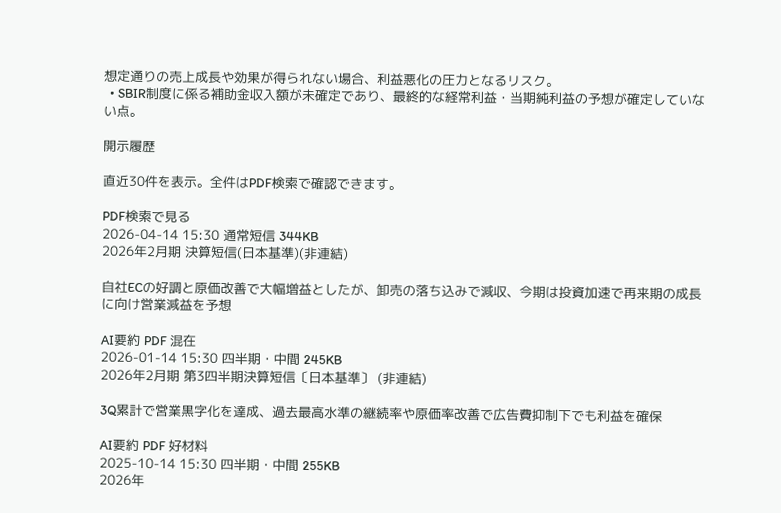想定通りの売上成長や効果が得られない場合、利益悪化の圧力となるリスク。
  • SBIR制度に係る補助金収入額が未確定であり、最終的な経常利益・当期純利益の予想が確定していない点。

開示履歴

直近30件を表示。全件はPDF検索で確認できます。

PDF検索で見る
2026-04-14 15:30 通常短信 344KB
2026年2月期 決算短信(日本基準)(非連結)

自社ECの好調と原価改善で大幅増益としたが、卸売の落ち込みで減収、今期は投資加速で再来期の成長に向け営業減益を予想

AI要約 PDF 混在
2026-01-14 15:30 四半期・中間 245KB
2026年2月期 第3四半期決算短信〔日本基準〕 (非連結)

3Q累計で営業黒字化を達成、過去最高水準の継続率や原価率改善で広告費抑制下でも利益を確保

AI要約 PDF 好材料
2025-10-14 15:30 四半期・中間 255KB
2026年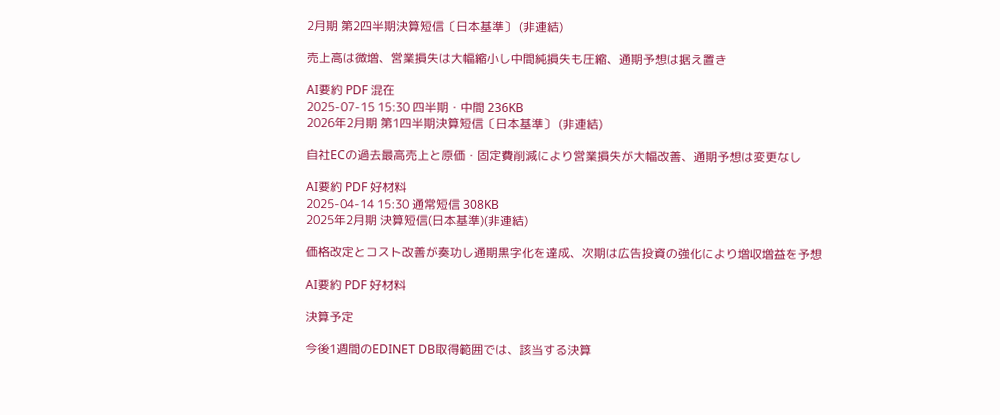2月期 第2四半期決算短信〔日本基準〕 (非連結)

売上高は微増、営業損失は大幅縮小し中間純損失も圧縮、通期予想は据え置き

AI要約 PDF 混在
2025-07-15 15:30 四半期・中間 236KB
2026年2月期 第1四半期決算短信〔日本基準〕 (非連結)

自社ECの過去最高売上と原価・固定費削減により営業損失が大幅改善、通期予想は変更なし

AI要約 PDF 好材料
2025-04-14 15:30 通常短信 308KB
2025年2月期 決算短信(日本基準)(非連結)

価格改定とコスト改善が奏功し通期黒字化を達成、次期は広告投資の強化により増収増益を予想

AI要約 PDF 好材料

決算予定

今後1週間のEDINET DB取得範囲では、該当する決算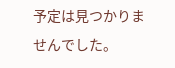予定は見つかりませんでした。